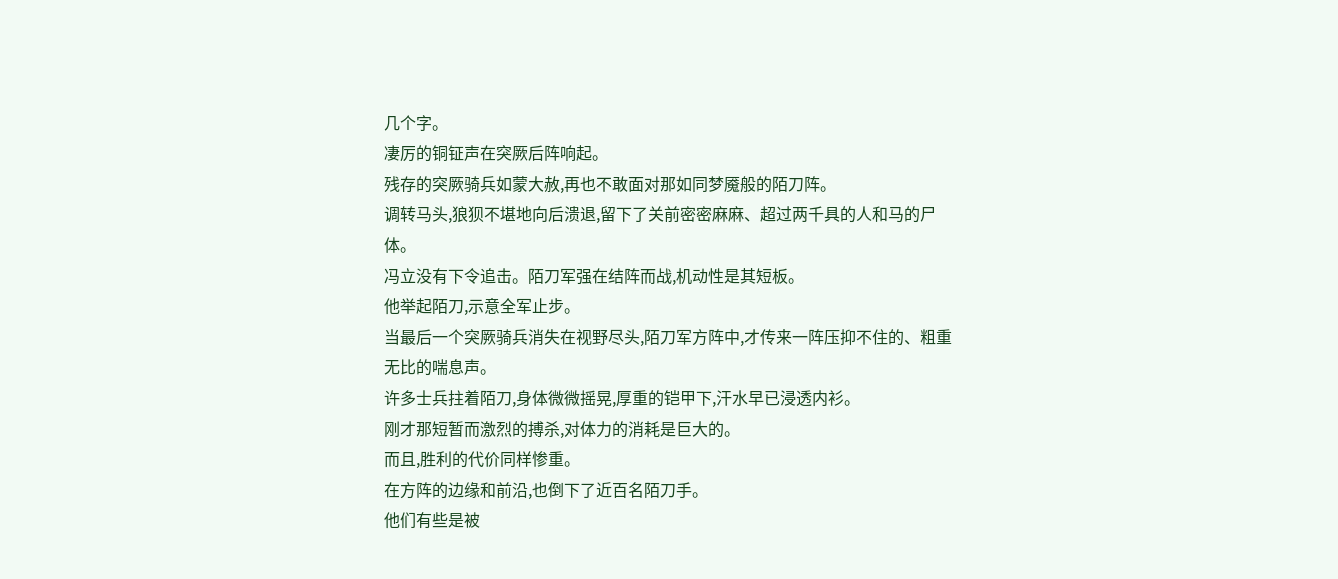几个字。
凄厉的铜钲声在突厥后阵响起。
残存的突厥骑兵如蒙大赦,再也不敢面对那如同梦魇般的陌刀阵。
调转马头,狼狈不堪地向后溃退,留下了关前密密麻麻、超过两千具的人和马的尸体。
冯立没有下令追击。陌刀军强在结阵而战,机动性是其短板。
他举起陌刀,示意全军止步。
当最后一个突厥骑兵消失在视野尽头,陌刀军方阵中,才传来一阵压抑不住的、粗重无比的喘息声。
许多士兵拄着陌刀,身体微微摇晃,厚重的铠甲下,汗水早已浸透内衫。
刚才那短暂而激烈的搏杀,对体力的消耗是巨大的。
而且,胜利的代价同样惨重。
在方阵的边缘和前沿,也倒下了近百名陌刀手。
他们有些是被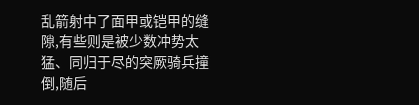乱箭射中了面甲或铠甲的缝隙,有些则是被少数冲势太猛、同归于尽的突厥骑兵撞倒,随后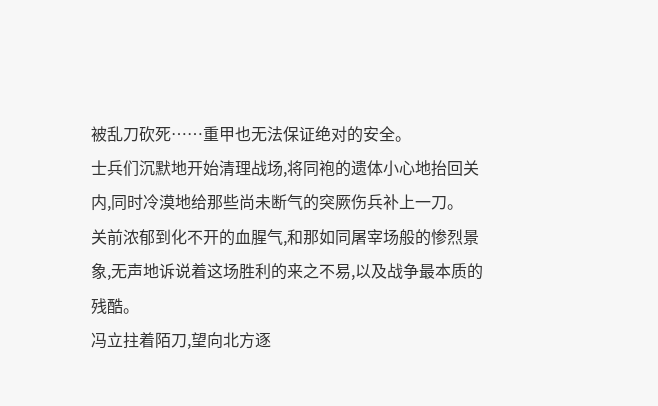被乱刀砍死……重甲也无法保证绝对的安全。
士兵们沉默地开始清理战场,将同袍的遗体小心地抬回关内,同时冷漠地给那些尚未断气的突厥伤兵补上一刀。
关前浓郁到化不开的血腥气,和那如同屠宰场般的惨烈景象,无声地诉说着这场胜利的来之不易,以及战争最本质的残酷。
冯立拄着陌刀,望向北方逐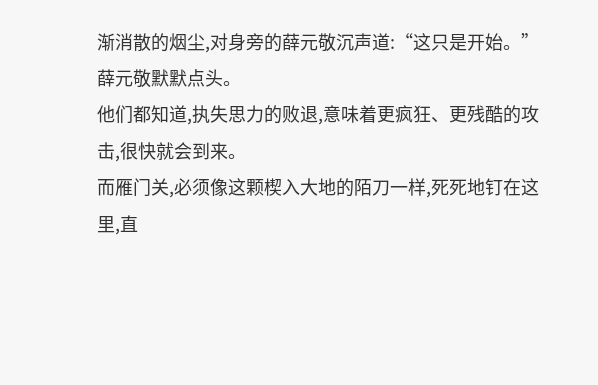渐消散的烟尘,对身旁的薛元敬沉声道:“这只是开始。”
薛元敬默默点头。
他们都知道,执失思力的败退,意味着更疯狂、更残酷的攻击,很快就会到来。
而雁门关,必须像这颗楔入大地的陌刀一样,死死地钉在这里,直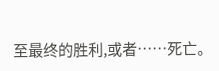至最终的胜利,或者……死亡。